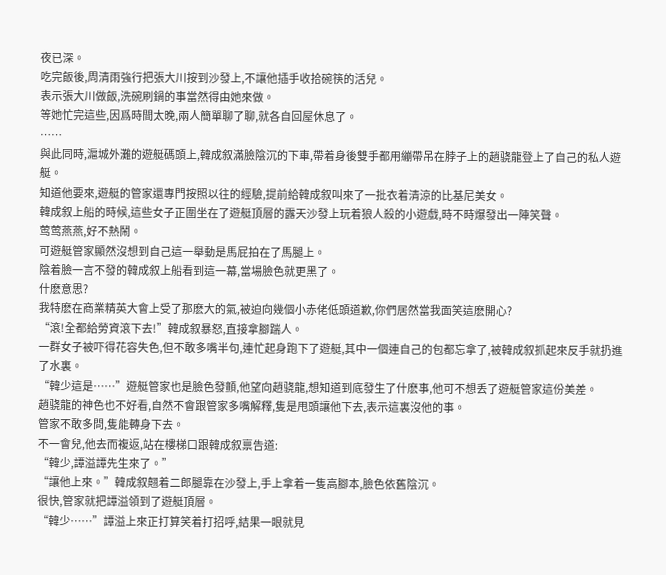夜已深。
吃完飯後,周清雨強行把張大川按到沙發上,不讓他插手收拾碗筷的活兒。
表示張大川做飯,洗碗刷鍋的事當然得由她來做。
等她忙完這些,因爲時間太晚,兩人簡單聊了聊,就各自回屋休息了。
……
與此同時,滬城外灘的遊艇碼頭上,韓成叙滿臉陰沉的下車,帶着身後雙手都用繃帶吊在脖子上的趙骁龍登上了自己的私人遊艇。
知道他要來,遊艇的管家還專門按照以往的經驗,提前給韓成叙叫來了一批衣着清涼的比基尼美女。
韓成叙上船的時候,這些女子正圍坐在了遊艇頂層的露天沙發上玩着狼人殺的小遊戲,時不時爆發出一陣笑聲。
莺莺燕燕,好不熱鬧。
可遊艇管家顯然沒想到自己這一舉動是馬屁拍在了馬腿上。
陰着臉一言不發的韓成叙上船看到這一幕,當場臉色就更黑了。
什麽意思?
我特麽在商業精英大會上受了那麽大的氣,被迫向幾個小赤佬低頭道歉,你們居然當我面笑這麽開心?
“滾!全都給勞資滾下去!”韓成叙暴怒,直接拿腳踹人。
一群女子被吓得花容失色,但不敢多嘴半句,連忙起身跑下了遊艇,其中一個連自己的包都忘拿了,被韓成叙抓起來反手就扔進了水裏。
“韓少這是……”遊艇管家也是臉色發顫,他望向趙骁龍,想知道到底發生了什麽事,他可不想丢了遊艇管家這份美差。
趙骁龍的神色也不好看,自然不會跟管家多嘴解釋,隻是甩頭讓他下去,表示這裏沒他的事。
管家不敢多問,隻能轉身下去。
不一會兒,他去而複返,站在樓梯口跟韓成叙禀告道:
“韓少,譚溢譚先生來了。”
“讓他上來。”韓成叙翹着二郎腿靠在沙發上,手上拿着一隻高腳本,臉色依舊陰沉。
很快,管家就把譚溢領到了遊艇頂層。
“韓少……”譚溢上來正打算笑着打招呼,結果一眼就見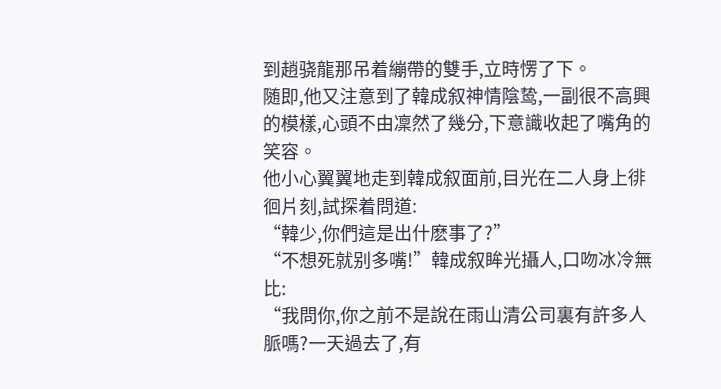到趙骁龍那吊着繃帶的雙手,立時愣了下。
随即,他又注意到了韓成叙神情陰鸷,一副很不高興的模樣,心頭不由凜然了幾分,下意識收起了嘴角的笑容。
他小心翼翼地走到韓成叙面前,目光在二人身上徘徊片刻,試探着問道:
“韓少,你們這是出什麽事了?”
“不想死就别多嘴!”韓成叙眸光攝人,口吻冰冷無比:
“我問你,你之前不是說在雨山清公司裏有許多人脈嗎?一天過去了,有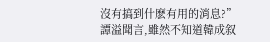沒有搞到什麽有用的消息?”
譚溢聞言,雖然不知道韓成叙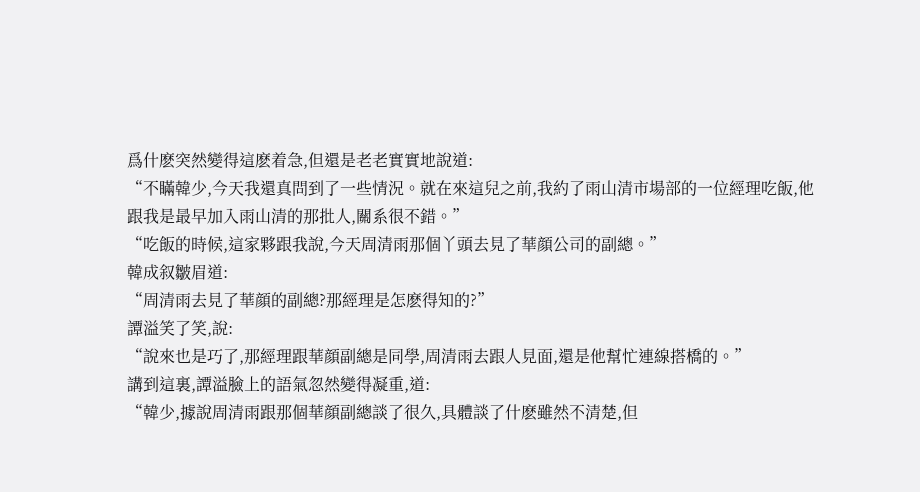爲什麽突然變得這麽着急,但還是老老實實地說道:
“不瞞韓少,今天我還真問到了一些情況。就在來這兒之前,我約了雨山清市場部的一位經理吃飯,他跟我是最早加入雨山清的那批人,關系很不錯。”
“吃飯的時候,這家夥跟我說,今天周清雨那個丫頭去見了華顔公司的副總。”
韓成叙皺眉道:
“周清雨去見了華顔的副總?那經理是怎麽得知的?”
譚溢笑了笑,說:
“說來也是巧了,那經理跟華顔副總是同學,周清雨去跟人見面,還是他幫忙連線搭橋的。”
講到這裏,譚溢臉上的語氣忽然變得凝重,道:
“韓少,據說周清雨跟那個華顔副總談了很久,具體談了什麽雖然不清楚,但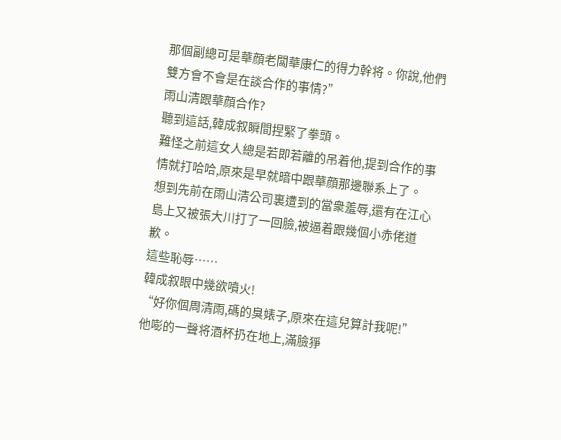那個副總可是華顔老闆華康仁的得力幹将。你說,他們雙方會不會是在談合作的事情?”
雨山清跟華顔合作?
聽到這話,韓成叙瞬間捏緊了拳頭。
難怪之前這女人總是若即若離的吊着他,提到合作的事情就打哈哈,原來是早就暗中跟華顔那邊聯系上了。
想到先前在雨山清公司裏遭到的當衆羞辱,還有在江心島上又被張大川打了一回臉,被逼着跟幾個小赤佬道歉。
這些恥辱……
韓成叙眼中幾欲噴火!
“好你個周清雨,碼的臭婊子,原來在這兒算計我呢!”
他嘭的一聲将酒杯扔在地上,滿臉猙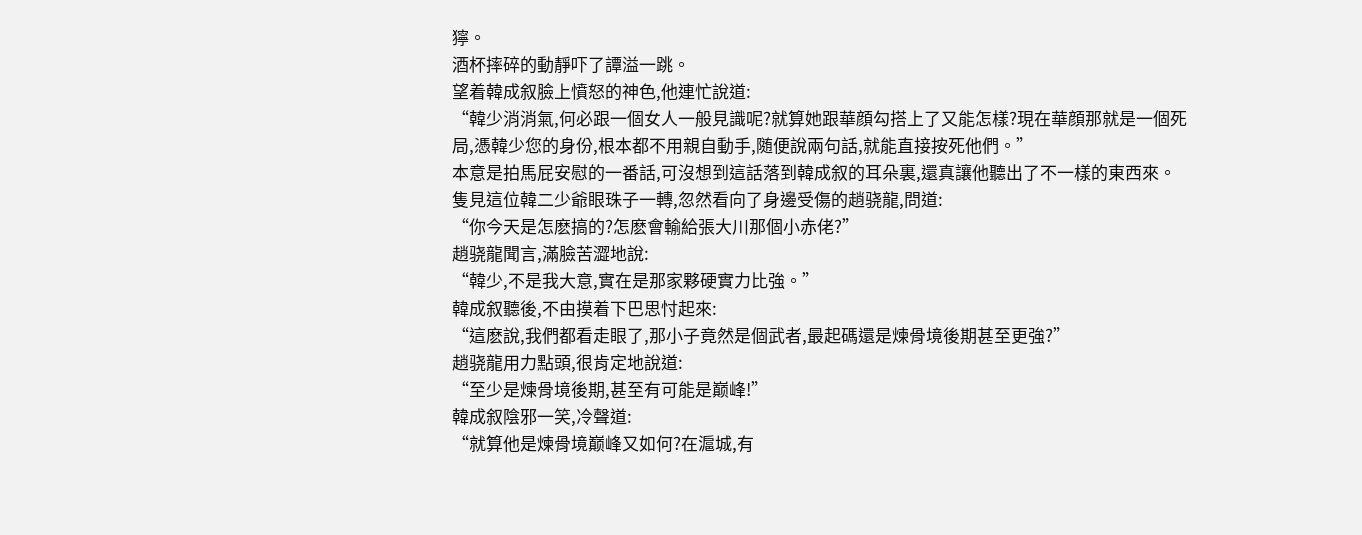獰。
酒杯摔碎的動靜吓了譚溢一跳。
望着韓成叙臉上憤怒的神色,他連忙說道:
“韓少消消氣,何必跟一個女人一般見識呢?就算她跟華顔勾搭上了又能怎樣?現在華顔那就是一個死局,憑韓少您的身份,根本都不用親自動手,随便說兩句話,就能直接按死他們。”
本意是拍馬屁安慰的一番話,可沒想到這話落到韓成叙的耳朵裏,還真讓他聽出了不一樣的東西來。
隻見這位韓二少爺眼珠子一轉,忽然看向了身邊受傷的趙骁龍,問道:
“你今天是怎麽搞的?怎麽會輸給張大川那個小赤佬?”
趙骁龍聞言,滿臉苦澀地說:
“韓少,不是我大意,實在是那家夥硬實力比強。”
韓成叙聽後,不由摸着下巴思忖起來:
“這麽說,我們都看走眼了,那小子竟然是個武者,最起碼還是煉骨境後期甚至更強?”
趙骁龍用力點頭,很肯定地說道:
“至少是煉骨境後期,甚至有可能是巅峰!”
韓成叙陰邪一笑,冷聲道:
“就算他是煉骨境巅峰又如何?在滬城,有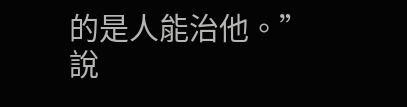的是人能治他。”
說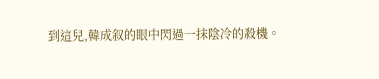到這兒,韓成叙的眼中閃過一抹陰冷的殺機。